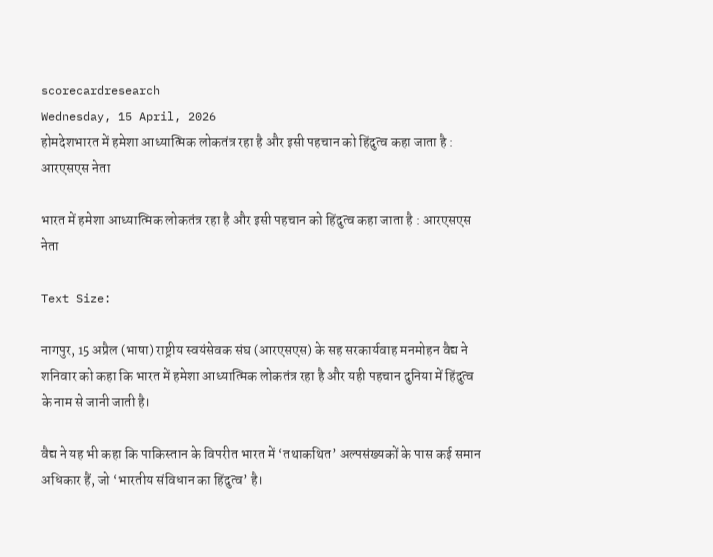scorecardresearch
Wednesday, 15 April, 2026
होमदेशभारत में हमेशा आध्यात्मिक लोकतंत्र रहा है और इसी पहचान को हिंदुत्व कहा जाता है : आरएसएस नेता

भारत में हमेशा आध्यात्मिक लोकतंत्र रहा है और इसी पहचान को हिंदुत्व कहा जाता है : आरएसएस नेता

Text Size:

नागपुर, 15 अप्रैल (भाषा) राष्ट्रीय स्वयंसेवक संघ (आरएसएस) के सह सरकार्यवाह मनमोहन वैद्य ने शनिवार को कहा कि भारत में हमेशा आध्यात्मिक लोकतंत्र रहा है और यही पहचान दुनिया में हिंदुत्व के नाम से जानी जाती है।

वैद्य ने यह भी कहा कि पाकिस्तान के विपरीत भारत में ‘तथाकथित’ अल्पसंख्यकों के पास कई समान अधिकार हैं, जो ‘भारतीय संविधान का हिंदुत्व’ है।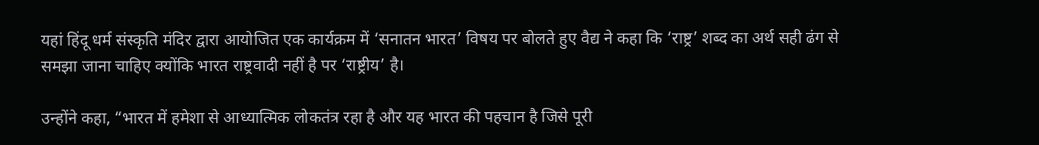यहां हिंदू धर्म संस्कृति मंदिर द्वारा आयोजित एक कार्यक्रम में ‘सनातन भारत’ विषय पर बोलते हुए वैद्य ने कहा कि ‘राष्ट्र’ शब्द का अर्थ सही ढंग से समझा जाना चाहिए क्योंकि भारत राष्ट्रवादी नहीं है पर ‘राष्ट्रीय’ है।

उन्होंने कहा, “भारत में हमेशा से आध्यात्मिक लोकतंत्र रहा है और यह भारत की पहचान है जिसे पूरी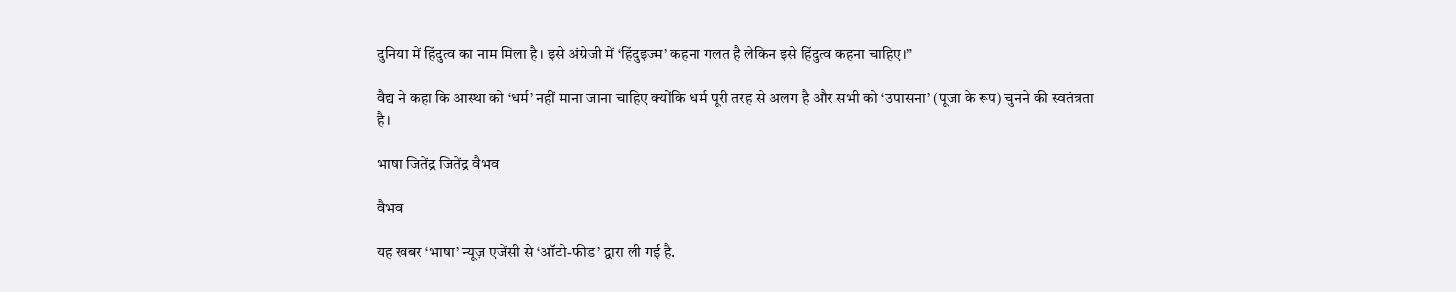दुनिया में हिंदुत्व का नाम मिला है। इसे अंग्रेजी में ‘हिंदुइज्म’ कहना गलत है लेकिन इसे हिंदुत्व कहना चाहिए।”

वैद्य ने कहा कि आस्था को ‘धर्म’ नहीं माना जाना चाहिए क्योंकि धर्म पूरी तरह से अलग है और सभी को ‘उपासना’ (पूजा के रूप) चुनने की स्वतंत्रता है।

भाषा जितेंद्र जितेंद्र वैभव

वैभव

यह खबर ‘भाषा’ न्यूज़ एजेंसी से ‘ऑटो-फीड’ द्वारा ली गई है.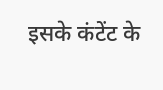इसके कंटेंट के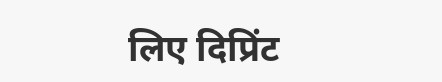लिए दिप्रिंट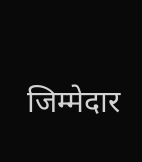जिम्मेदार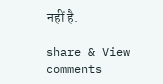नहीं है.

share & View comments